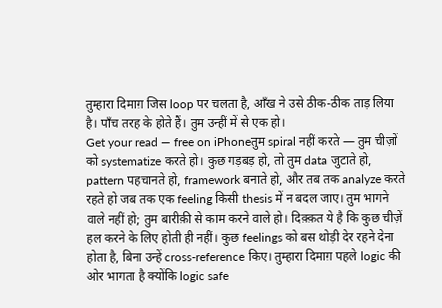तुम्हारा दिमाग़ जिस loop पर चलता है, आँख ने उसे ठीक-ठीक ताड़ लिया है। पाँच तरह के होते हैं। तुम उन्हीं में से एक हो।
Get your read — free on iPhoneतुम spiral नहीं करते — तुम चीज़ों को systematize करते हो। कुछ गड़बड़ हो, तो तुम data जुटाते हो, pattern पहचानते हो, framework बनाते हो, और तब तक analyze करते रहते हो जब तक एक feeling किसी thesis में न बदल जाए। तुम भागने वाले नहीं हो; तुम बारीक़ी से काम करने वाले हो। दिक़्क़त ये है कि कुछ चीज़ें हल करने के लिए होती ही नहीं। कुछ feelings को बस थोड़ी देर रहने देना होता है, बिना उन्हें cross-reference किए। तुम्हारा दिमाग़ पहले logic की ओर भागता है क्योंकि logic safe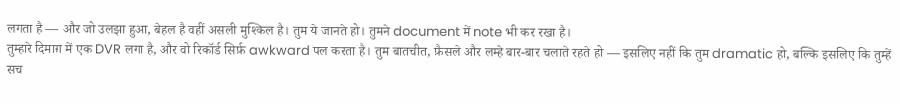लगता है — और जो उलझा हुआ, बेहल है वहीं असली मुश्किल है। तुम ये जानते हो। तुमने document में note भी कर रखा है।
तुम्हारे दिमाग़ में एक DVR लगा है, और वो रिकॉर्ड सिर्फ़ awkward पल करता है। तुम बातचीत, फ़ैसले और लम्हे बार-बार चलाते रहते हो — इसलिए नहीं कि तुम dramatic हो, बल्कि इसलिए कि तुम्हें सच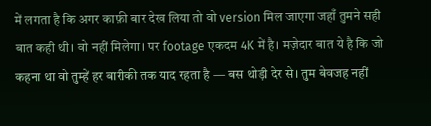में लगता है कि अगर काफ़ी बार देख लिया तो वो version मिल जाएगा जहाँ तुमने सही बात कही थी। वो नहीं मिलेगा। पर footage एकदम 4K में है। मज़ेदार बात ये है कि जो कहना था वो तुम्हें हर बारीकी तक याद रहता है — बस थोड़ी देर से। तुम बेवजह नहीं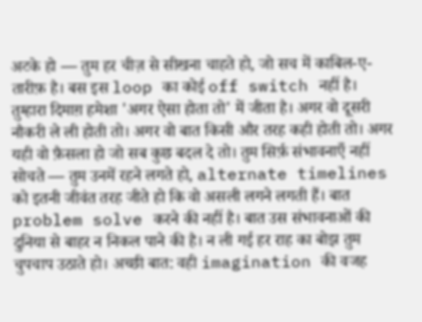अटके हो — तुम हर चीज़ से सीखना चाहते हो, जो सच में काबिल-ए-तारीफ़ है। बस इस loop का कोई off switch नहीं है।
तुम्हारा दिमाग़ हमेशा 'अगर ऐसा होता तो' में जीता है। अगर वो दूसरी नौकरी ले ली होती तो। अगर वो बात किसी और तरह कही होती तो। अगर यही वो फ़ैसला हो जो सब कुछ बदल दे तो। तुम सिर्फ़ संभावनाएँ नहीं सोचते — तुम उनमें रहने लगते हो, alternate timelines को इतनी जीवंत तरह जीते हो कि वो असली लगने लगती हैं। बात problem solve करने की नहीं है। बात उस संभावनाओं की दुनिया से बाहर न निकल पाने की है। न ली गई हर राह का बोझ तुम चुपचाप उठाते हो। अच्छी बात: वही imagination की वजह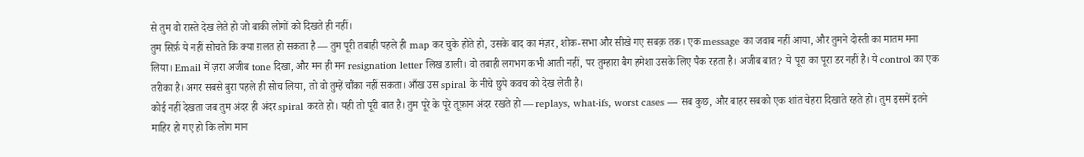से तुम वो रास्ते देख लेते हो जो बाकी लोगों को दिखते ही नहीं।
तुम सिर्फ़ ये नहीं सोचते कि क्या ग़लत हो सकता है — तुम पूरी तबाही पहले ही map कर चुके होते हो, उसके बाद का मंज़र, शोक-सभा और सीखे गए सबक़ तक। एक message का जवाब नहीं आया, और तुमने दोस्ती का मातम मना लिया। Email में ज़रा अजीब tone दिखा, और मन ही मन resignation letter लिख डाली। वो तबाही लगभग कभी आती नहीं, पर तुम्हारा बैग हमेशा उसके लिए पैक रहता है। अजीब बात? ये पूरा का पूरा डर नहीं है। ये control का एक तरीका है। अगर सबसे बुरा पहले ही सोच लिया, तो वो तुम्हें चौंका नहीं सकता। आँख उस spiral के नीचे छुपे कवच को देख लेती है।
कोई नहीं देखता जब तुम अंदर ही अंदर spiral करते हो। यही तो पूरी बात है। तुम पूरे के पूरे तूफ़ान अंदर रखते हो — replays, what-ifs, worst cases — सब कुछ, और बाहर सबको एक शांत चेहरा दिखाते रहते हो। तुम इसमें इतने माहिर हो गए हो कि लोग मान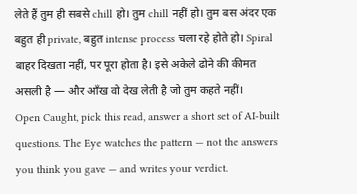लेते हैं तुम ही सबसे chill हो। तुम chill नहीं हो। तुम बस अंदर एक बहुत ही private, बहुत intense process चला रहे होते हो। Spiral बाहर दिखता नहीं, पर पूरा होता है। इसे अकेले ढोने की कीमत असली है — और आँख वो देख लेती है जो तुम कहते नहीं।
Open Caught, pick this read, answer a short set of AI-built questions. The Eye watches the pattern — not the answers you think you gave — and writes your verdict.